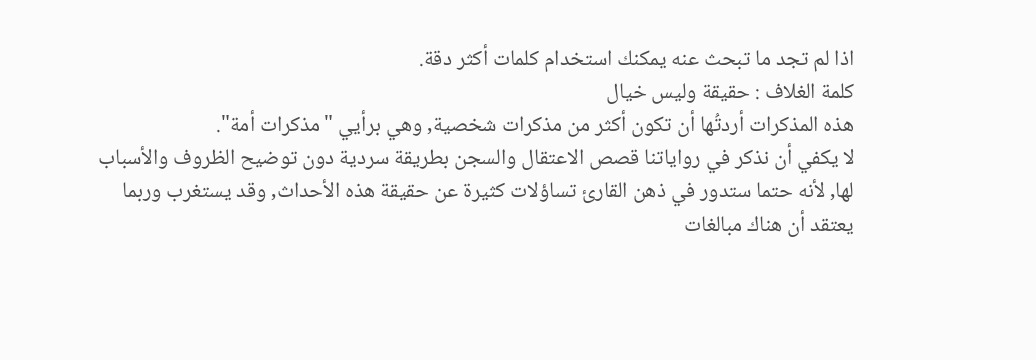اذا لم تجد ما تبحث عنه يمكنك استخدام كلمات أكثر دقة.
كلمة الغلاف : حقيقة وليس خيال
هذه المذكرات أردتُها أن تكون أكثر من مذكرات شخصية, وهي برأيي "مذكرات أمة".
لا يكفي أن نذكر في رواياتنا قصص الاعتقال والسجن بطريقة سردية دون توضيح الظروف والأسباب لها, لأنه حتما ستدور في ذهن القارئ تساؤلات كثيرة عن حقيقة هذه الأحداث, وقد يستغرب وربما يعتقد أن هناك مبالغات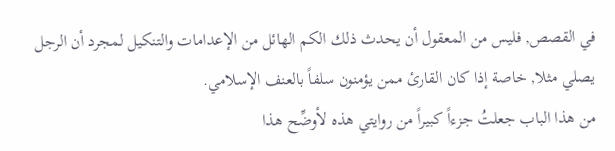في القصص, فليس من المعقول أن يحدث ذلك الكم الهائل من الإعدامات والتنكيل لمجرد أن الرجل يصلي مثلا, خاصة إذا كان القارئ ممن يؤمنون سلفاً بالعنف الإسلامي.
من هذا الباب جعلتُ جزءاً كبيراً من روايتي هذه لأوضِّح هذا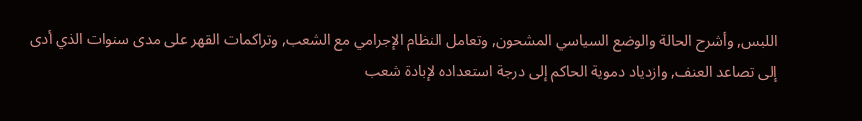اللبس, وأشرح الحالة والوضع السياسي المشحون, وتعامل النظام الإجرامي مع الشعب, وتراكمات القهر على مدى سنوات الذي أدى إلى تصاعد العنف, وازدياد دموية الحاكم إلى درجة استعداده لإبادة شعب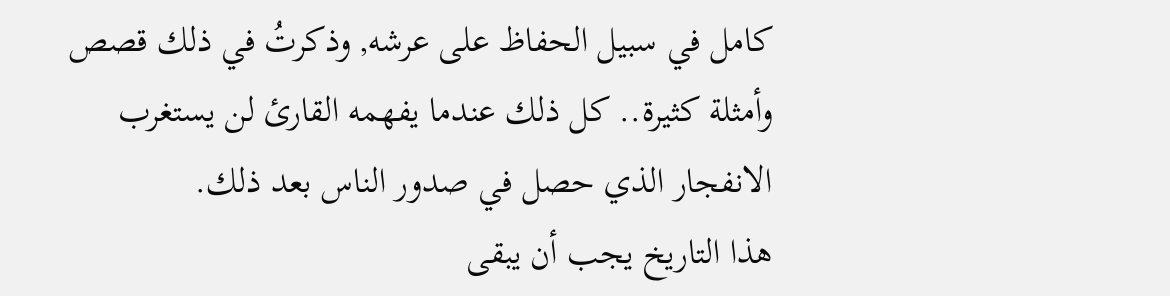كامل في سبيل الحفاظ على عرشه, وذكرتُ في ذلك قصص وأمثلة كثيرة.. كل ذلك عندما يفهمه القارئ لن يستغرب الانفجار الذي حصل في صدور الناس بعد ذلك.
هذا التاريخ يجب أن يبقى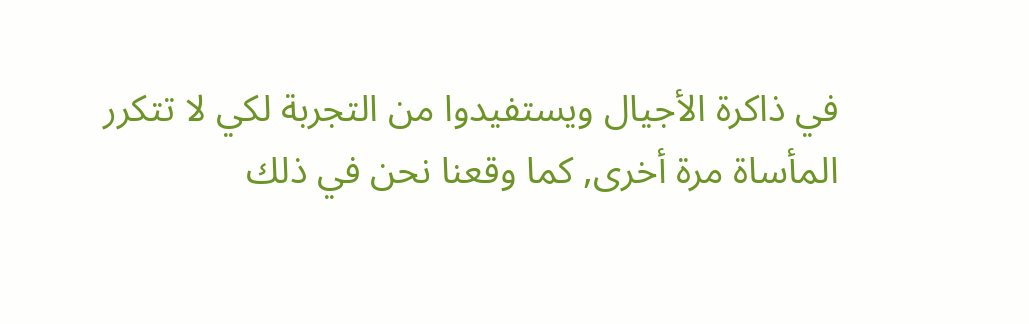في ذاكرة الأجيال ويستفيدوا من التجربة لكي لا تتكرر المأساة مرة أخرى, كما وقعنا نحن في ذلك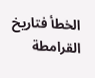الخطأ فتاريخ القرامطة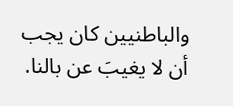والباطنيين كان يجب أن لا يغيبَ عن بالنا.